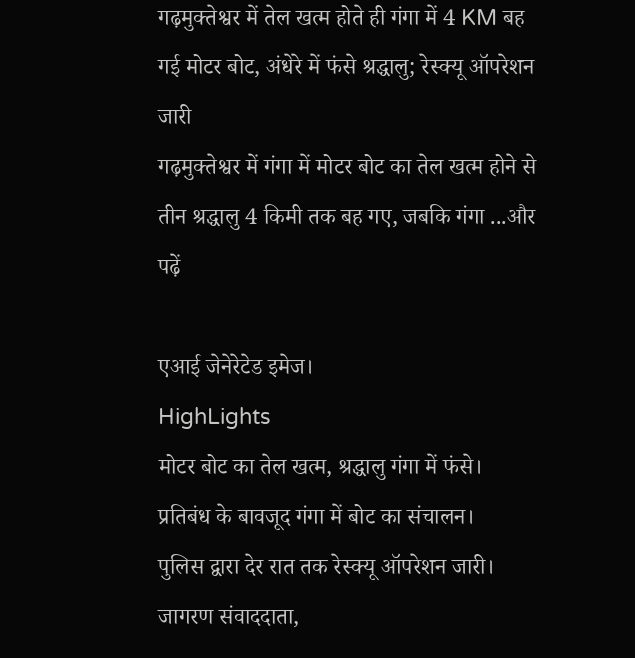गढ़मुक्तेश्वर में तेल खत्म होते ही गंगा में 4 KM बह गई मोटर बोट, अंधेरे में फंसे श्रद्धालु; रेस्क्यू ऑपरेशन जारी
गढ़मुक्तेश्वर में गंगा में मोटर बोट का तेल खत्म होने से तीन श्रद्धालु 4 किमी तक बह गए, जबकि गंगा ...और पढ़ें

एआई जेनेरेटेड इमेज।
HighLights
मोटर बोट का तेल खत्म, श्रद्धालु गंगा में फंसे।
प्रतिबंध के बावजूद गंगा में बोट का संचालन।
पुलिस द्वारा देर रात तक रेस्क्यू ऑपरेशन जारी।
जागरण संवाददाता,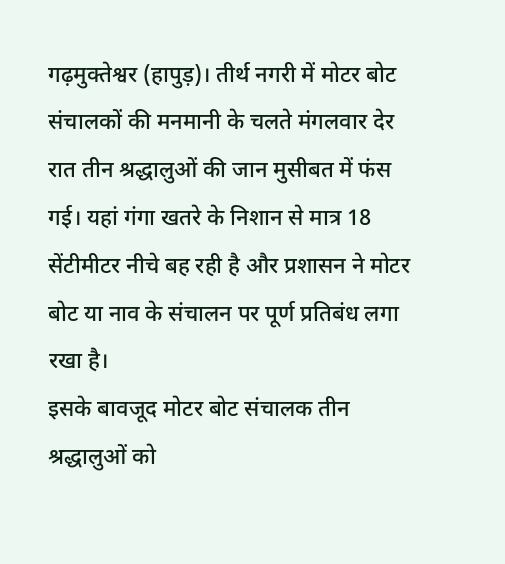गढ़मुक्तेश्वर (हापुड़)। तीर्थ नगरी में मोटर बोट संचालकों की मनमानी के चलते मंगलवार देर रात तीन श्रद्धालुओं की जान मुसीबत में फंस गई। यहां गंगा खतरे के निशान से मात्र 18 सेंटीमीटर नीचे बह रही है और प्रशासन ने मोटर बोट या नाव के संचालन पर पूर्ण प्रतिबंध लगा रखा है।
इसके बावजूद मोटर बोट संचालक तीन श्रद्धालुओं को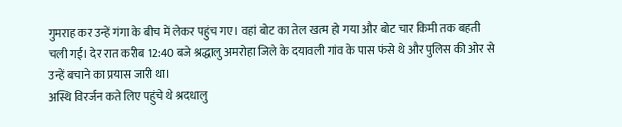गुमराह कर उन्हें गंगा के बीच में लेकर पहुंच गए। वहां बोट का तेल खत्म हो गया और बोट चार किमी तक बहती चली गई। देर रात करीब 12:40 बजे श्रद्धालु अमरोहा जिले के दयावली गांव के पास फंसे थे और पुलिस की ओर से उन्हें बचाने का प्रयास जारी था।
अस्थि विरर्जन कते लिए पहुंचे थे श्रदधालु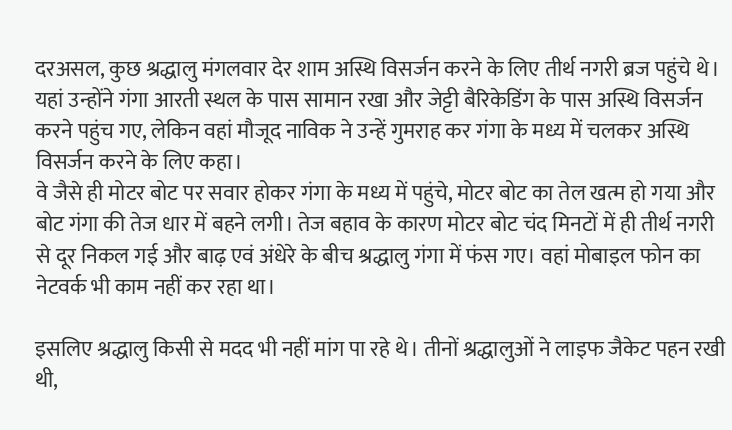दरअसल, कुछ श्रद्धालु मंगलवार देर शाम अस्थि विसर्जन करने के लिए तीर्थ नगरी ब्रज पहुंचे थे। यहां उन्होंने गंगा आरती स्थल के पास सामान रखा और जेट्टी बैरिकेडिंग के पास अस्थि विसर्जन करने पहुंच गए, लेकिन वहां मौजूद नाविक ने उन्हें गुमराह कर गंगा के मध्य में चलकर अस्थि विसर्जन करने के लिए कहा।
वे जैसे ही मोटर बोट पर सवार होकर गंगा के मध्य में पहुंचे, मोटर बोट का तेल खत्म हो गया और बोट गंगा की तेज धार में बहने लगी। तेज बहाव के कारण मोटर बोट चंद मिनटों में ही तीर्थ नगरी से दूर निकल गई और बाढ़ एवं अंधेरे के बीच श्रद्धालु गंगा में फंस गए। वहां मोबाइल फोन का नेटवर्क भी काम नहीं कर रहा था।

इसलिए श्रद्धालु किसी से मदद भी नहीं मांग पा रहे थे। तीनों श्रद्धालुओं ने लाइफ जैकेट पहन रखी थी,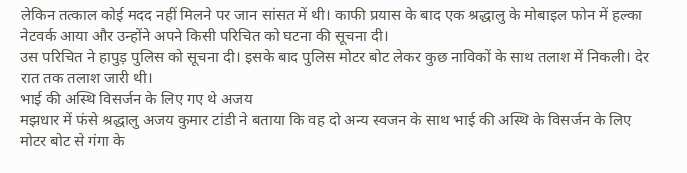लेकिन तत्काल कोई मदद नहीं मिलने पर जान सांसत में थी। काफी प्रयास के बाद एक श्रद्धालु के मोबाइल फोन में हल्का नेटवर्क आया और उन्होंने अपने किसी परिचित को घटना की सूचना दी।
उस परिचित ने हापुड़ पुलिस को सूचना दी। इसके बाद पुलिस मोटर बोट लेकर कुछ नाविकों के साथ तलाश में निकली। देर रात तक तलाश जारी थी।
भाई की अस्थि विसर्जन के लिए गए थे अजय
मझधार में फंसे श्रद्धालु अजय कुमार टांडी ने बताया कि वह दो अन्य स्वजन के साथ भाई की अस्थि के विसर्जन के लिए मोटर बोट से गंगा के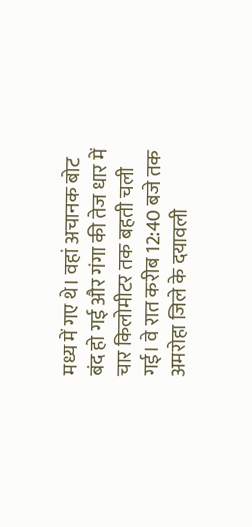मध्य में गए थे। वहां अचानक बोट बंद हो गई और गंगा की तेज धार में चार किलोमीटर तक बहती चली गई। वे रात करीब 12:40 बजे तक अमरोहा जिले के दयावली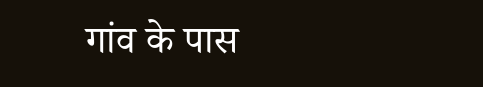गांव के पास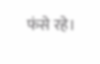फंसे रहे।